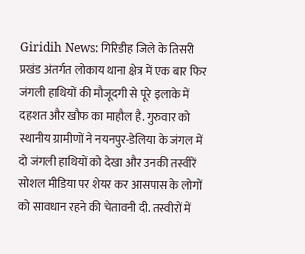Giridih News: गिरिडीह जिले के तिसरी प्रखंड अंतर्गत लोकाय थाना क्षेत्र में एक बार फिर जंगली हाथियों की मौजूदगी से पूरे इलाके में दहशत और खौफ का माहौल है. गुरुवार को स्थानीय ग्रामीणों ने नयनपुर-डेलिया के जंगल में दो जंगली हाथियों को देखा और उनकी तस्वीरें सोशल मीडिया पर शेयर कर आसपास के लोगों को सावधान रहने की चेतावनी दी. तस्वीरों में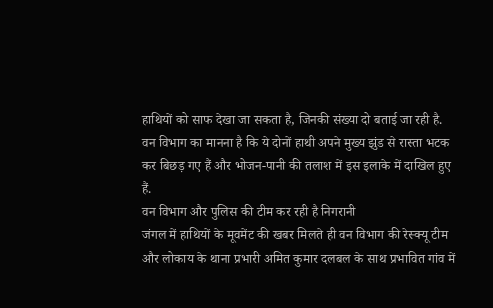हाथियों को साफ देखा जा सकता है, जिनकी संख्या दो बताई जा रही है. वन विभाग का मानना है कि ये दोनों हाथी अपने मुख्य झुंड से रास्ता भटक कर बिछड़ गए हैं और भोजन-पानी की तलाश में इस इलाके में दाखिल हुए हैं.
वन विभाग और पुलिस की टीम कर रही है निगरानी
जंगल में हाथियों के मूवमेंट की खबर मिलते ही वन विभाग की रेस्क्यू टीम और लोकाय के थाना प्रभारी अमित कुमार दलबल के साथ प्रभावित गांव में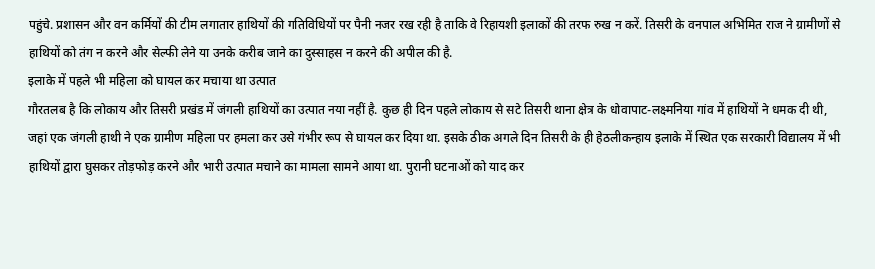पहुंचे. प्रशासन और वन कर्मियों की टीम लगातार हाथियों की गतिविधियों पर पैनी नजर रख रही है ताकि वे रिहायशी इलाकों की तरफ रुख न करें. तिसरी के वनपाल अभिमित राज ने ग्रामीणों से हाथियों को तंग न करने और सेल्फी लेने या उनके करीब जाने का दुस्साहस न करने की अपील की है.
इलाके में पहले भी महिला को घायल कर मचाया था उत्पात
गौरतलब है कि लोकाय और तिसरी प्रखंड में जंगली हाथियों का उत्पात नया नहीं है. कुछ ही दिन पहले लोकाय से सटे तिसरी थाना क्षेत्र के धोवापाट-लक्ष्मनिया गांव में हाथियों ने धमक दी थी, जहां एक जंगली हाथी ने एक ग्रामीण महिला पर हमला कर उसे गंभीर रूप से घायल कर दिया था. इसके ठीक अगले दिन तिसरी के ही हेठलीकन्हाय इलाके में स्थित एक सरकारी विद्यालय में भी हाथियों द्वारा घुसकर तोड़फोड़ करने और भारी उत्पात मचाने का मामला सामने आया था. पुरानी घटनाओं को याद कर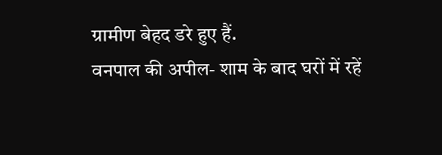ग्रामीण बेहद डरे हुए हैं.
वनपाल की अपील- शाम के बाद घरों में रहें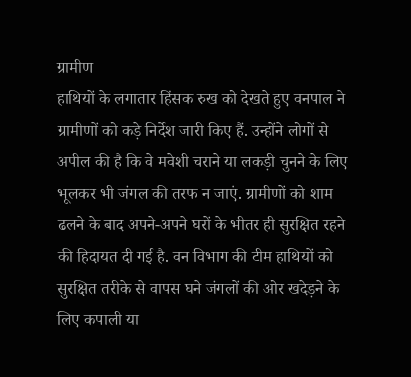ग्रामीण
हाथियों के लगातार हिंसक रुख को देखते हुए वनपाल ने ग्रामीणों को कड़े निर्देश जारी किए हैं. उन्होंने लोगों से अपील की है कि वे मवेशी चराने या लकड़ी चुनने के लिए भूलकर भी जंगल की तरफ न जाएं. ग्रामीणों को शाम ढलने के बाद अपने-अपने घरों के भीतर ही सुरक्षित रहने की हिदायत दी गई है. वन विभाग की टीम हाथियों को सुरक्षित तरीके से वापस घने जंगलों की ओर खदेड़ने के लिए कपाली या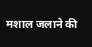मशाल जलाने की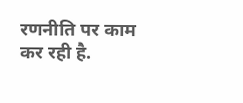रणनीति पर काम कर रही है.